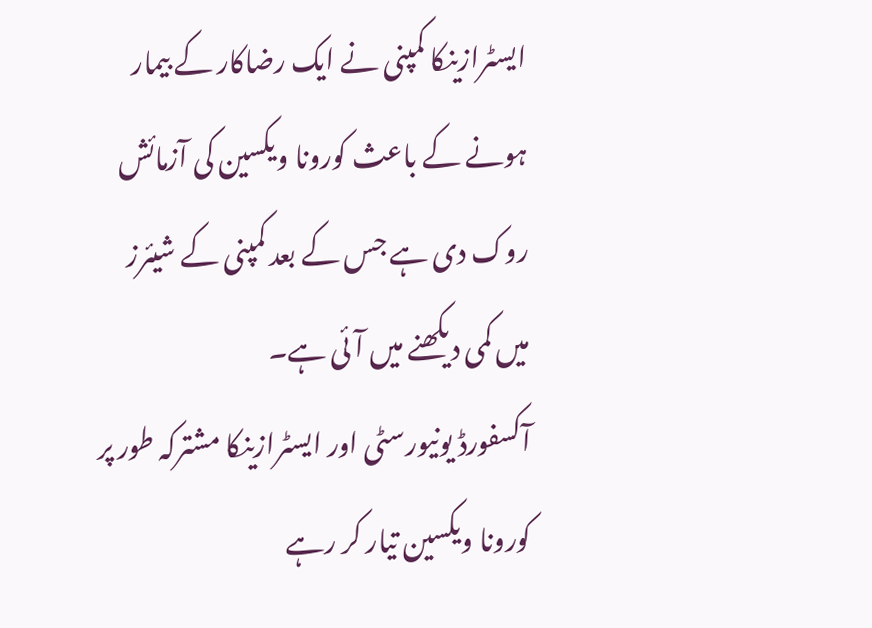ایسٹرازینکا کمپنی نے ایک رضاکار کے بیمار ہونے کے باعث کورونا ویکسین کی آزمائش روک دی ہے جس کے بعد کمپنی کے شیئرز میں کمی دیکھنے میں آئی ہے۔
آکسفورڈ یونیورسٹی اور ایسٹرازینکا مشترکہ طور پر کورونا ویکسین تیار کر رہے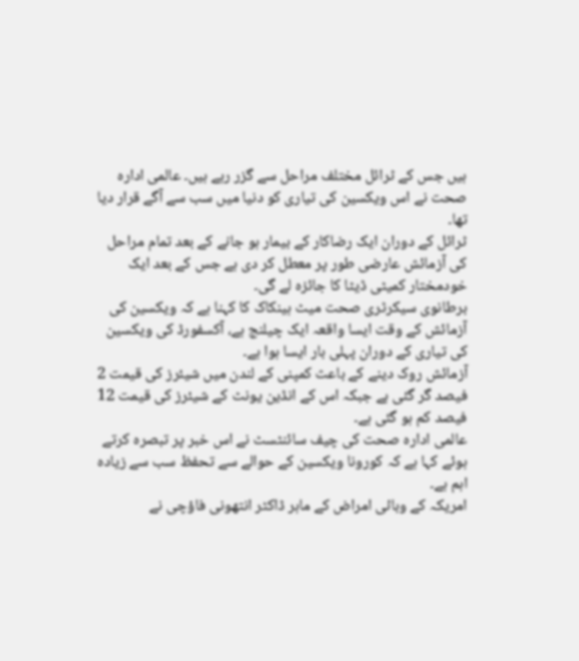ہیں جس کے ٹرائل مختلف مراحل سے گزر رہے ہیں۔ عالمی ادارہ صحت نے اس ویکسین کی تیاری کو دنیا میں سب سے آگے قرار دیا تھا۔
ٹرائل کے دوران ایک رضاکار کے بیمار ہو جانے کے بعد تمام مراحل کی آزمائش عارضی طور پر معطل کر دی ہے جس کے بعد ایک خودمختار کمیٹی ڈیٹا کا جائزہ لے گی۔
برطانوی سیکرٹری صحت میٹ ہینکاک کا کہنا ہے کہ ویکسین کی آزمائش کے وقت ایسا واقعہ ایک چیلنج ہے، آکسفورڈ کی ویکسین کی تیاری کے دوران پہلی بار ایسا ہوا ہے۔
آزمائش روک دینے کے باعث کمپنی کے لندن میں شیئرز کی قیمت 2 فیصد گر گئی ہے جبکہ اس کے انڈین یونٹ کے شیئرز کی قیمت 12 فیصد کم ہو گئی ہے۔
عالمی ادارہ صحت کی چیف سائنٹسٹ نے اس خبر پر تبصرہ کرتے ہوئے کہا ہے کہ کورونا ویکسین کے حوالے سے تحفظ سب سے زیادہ اہم ہے۔
امریکہ کے وبائی امراض کے ماہر ڈاکٹر انتھونی فاؤچی نے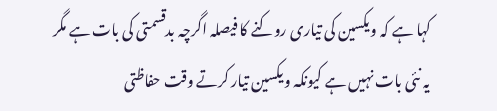کہا ہے کہ ویکسین کی تیاری روکنے کا فیصلہ اگرچہ بدقسمتی کی بات ہے مگر یہ نئی بات نہیں ہے کیونکہ ویکسین تیار کرتے وقت حفاظتی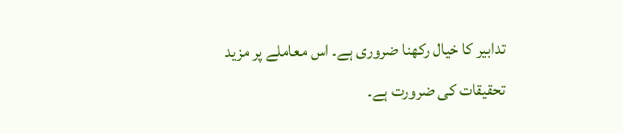تدابیر کا خیال رکھنا ضروری ہے۔ اس معاملے پر مزید تحقیقات کی ضرورت ہے۔